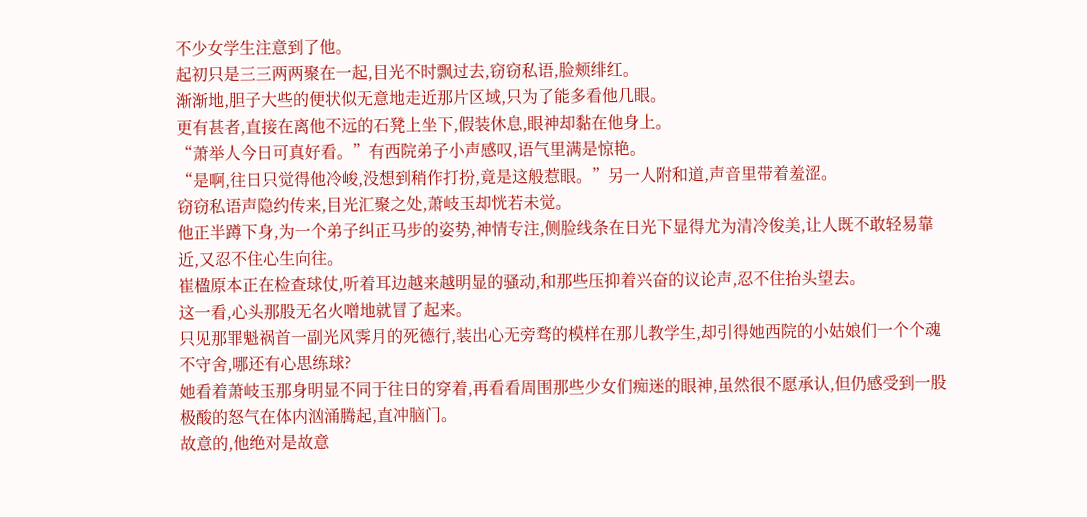不少女学生注意到了他。
起初只是三三两两聚在一起,目光不时飘过去,窃窃私语,脸颊绯红。
渐渐地,胆子大些的便状似无意地走近那片区域,只为了能多看他几眼。
更有甚者,直接在离他不远的石凳上坐下,假装休息,眼神却黏在他身上。
“萧举人今日可真好看。”有西院弟子小声感叹,语气里满是惊艳。
“是啊,往日只觉得他冷峻,没想到稍作打扮,竟是这般惹眼。”另一人附和道,声音里带着羞涩。
窃窃私语声隐约传来,目光汇聚之处,萧岐玉却恍若未觉。
他正半蹲下身,为一个弟子纠正马步的姿势,神情专注,侧脸线条在日光下显得尤为清冷俊美,让人既不敢轻易靠近,又忍不住心生向往。
崔楹原本正在检查球仗,听着耳边越来越明显的骚动,和那些压抑着兴奋的议论声,忍不住抬头望去。
这一看,心头那股无名火噌地就冒了起来。
只见那罪魁祸首一副光风霁月的死德行,装出心无旁骛的模样在那儿教学生,却引得她西院的小姑娘们一个个魂不守舍,哪还有心思练球?
她看着萧岐玉那身明显不同于往日的穿着,再看看周围那些少女们痴迷的眼神,虽然很不愿承认,但仍感受到一股极酸的怒气在体内汹涌腾起,直冲脑门。
故意的,他绝对是故意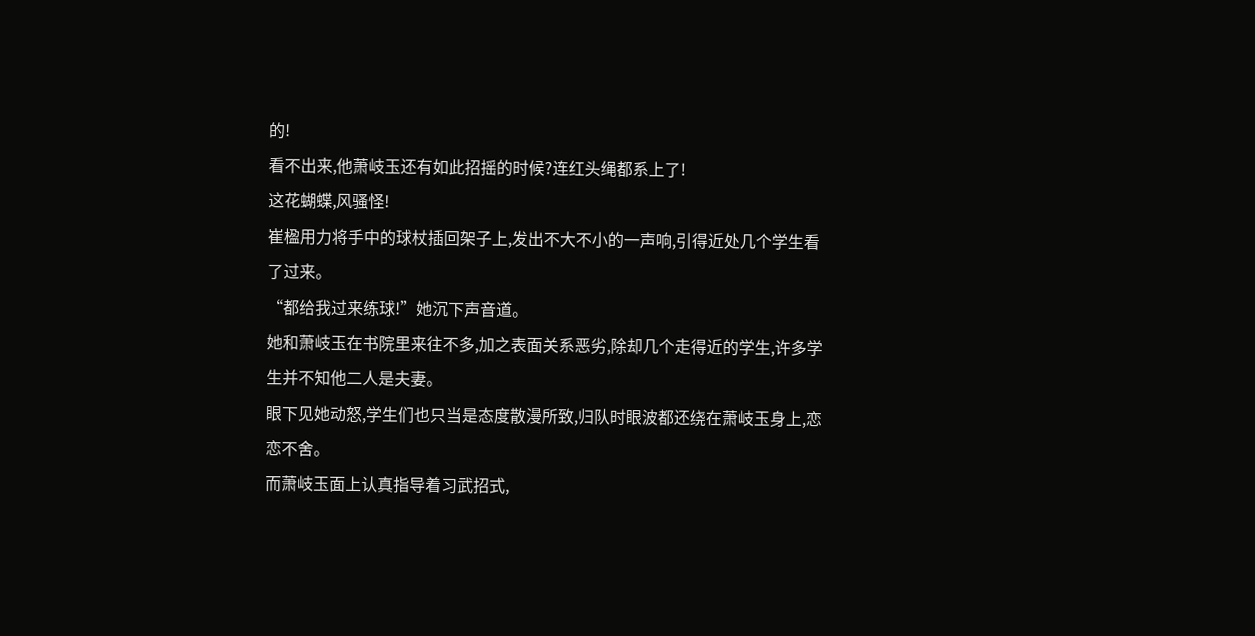的!
看不出来,他萧岐玉还有如此招摇的时候?连红头绳都系上了!
这花蝴蝶,风骚怪!
崔楹用力将手中的球杖插回架子上,发出不大不小的一声响,引得近处几个学生看了过来。
“都给我过来练球!”她沉下声音道。
她和萧岐玉在书院里来往不多,加之表面关系恶劣,除却几个走得近的学生,许多学生并不知他二人是夫妻。
眼下见她动怒,学生们也只当是态度散漫所致,归队时眼波都还绕在萧岐玉身上,恋恋不舍。
而萧岐玉面上认真指导着习武招式,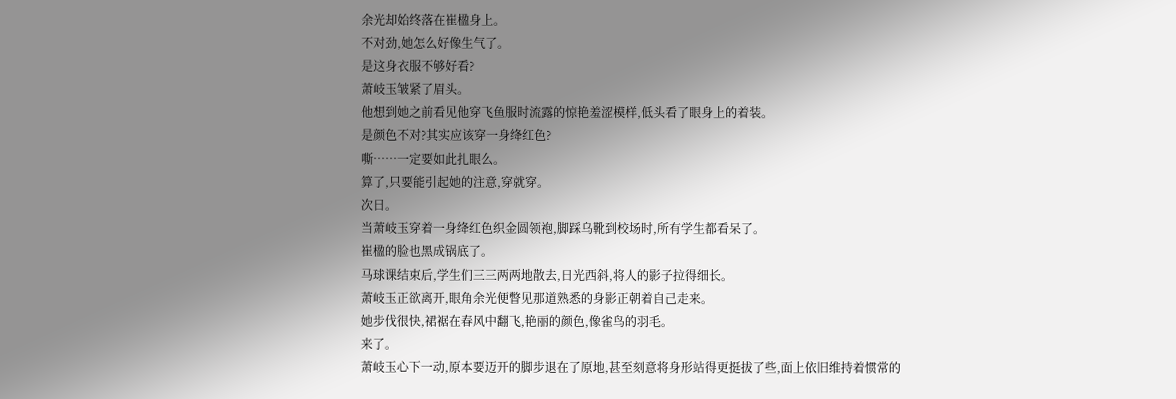余光却始终落在崔楹身上。
不对劲,她怎么好像生气了。
是这身衣服不够好看?
萧岐玉皱紧了眉头。
他想到她之前看见他穿飞鱼服时流露的惊艳羞涩模样,低头看了眼身上的着装。
是颜色不对?其实应该穿一身绛红色?
嘶……一定要如此扎眼么。
算了,只要能引起她的注意,穿就穿。
次日。
当萧岐玉穿着一身绛红色织金圆领袍,脚踩乌靴到校场时,所有学生都看呆了。
崔楹的脸也黑成锅底了。
马球课结束后,学生们三三两两地散去,日光西斜,将人的影子拉得细长。
萧岐玉正欲离开,眼角余光便瞥见那道熟悉的身影正朝着自己走来。
她步伐很快,裙裾在春风中翻飞,艳丽的颜色,像雀鸟的羽毛。
来了。
萧岐玉心下一动,原本要迈开的脚步退在了原地,甚至刻意将身形站得更挺拔了些,面上依旧维持着惯常的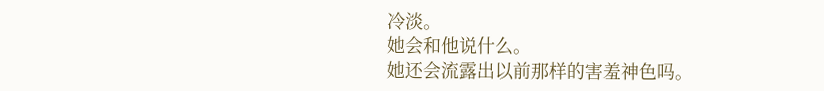冷淡。
她会和他说什么。
她还会流露出以前那样的害羞神色吗。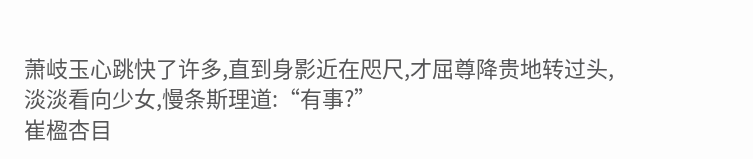萧岐玉心跳快了许多,直到身影近在咫尺,才屈尊降贵地转过头,淡淡看向少女,慢条斯理道:“有事?”
崔楹杏目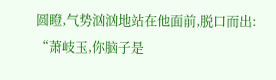圆瞪,气势汹汹地站在他面前,脱口而出:
“萧岐玉,你脑子是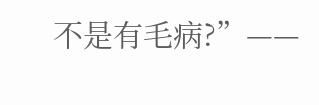不是有毛病?”——